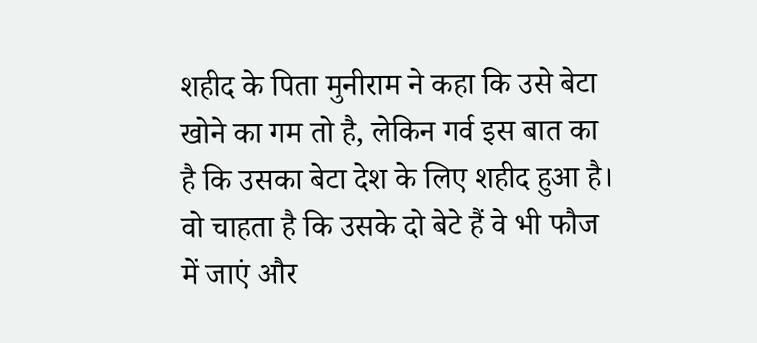शहीद के पिता मुनीराम ने कहा कि उसे बेटा खोने का गम तो है, लेकिन गर्व इस बात का है कि उसका बेटा देश के लिए शहीद हुआ है। वो चाहता है कि उसके दो बेटे हैं वे भी फौज में जाएं और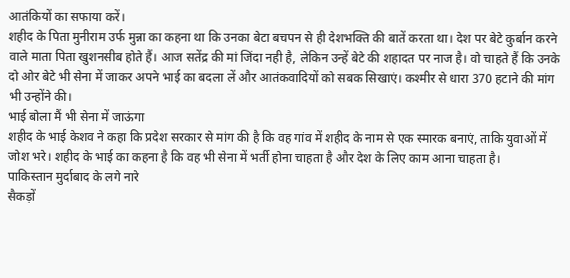आतंकियों का सफाया करें।
शहीद के पिता मुनीराम उर्फ मुन्ना का कहना था कि उनका बेटा बचपन से ही देशभक्ति की बातें करता था। देश पर बेटे कुर्बान करने वाले माता पिता खुशनसीब होते हैं। आज सतेंद्र की मां जिंदा नही है, लेकिन उन्हें बेटे की शहादत पर नाज है। वो चाहते हैं कि उनके दो ओर बेटे भी सेना में जाकर अपने भाई का बदला लें और आतंकवादियों को सबक सिखाएं। कश्मीर से धारा 370 हटाने की मांग भी उन्होंने की।
भाई बोला मैं भी सेना में जाऊंगा
शहीद के भाई केशव ने कहा कि प्रदेश सरकार से मांग की है कि वह गांव में शहीद के नाम से एक स्मारक बनाएं, ताकि युवाओं में जोश भरे। शहीद के भाई का कहना है कि वह भी सेना में भर्ती होना चाहता है और देश के लिए काम आना चाहता है।
पाकिस्तान मुर्दाबाद के लगे नारे
सैकड़ों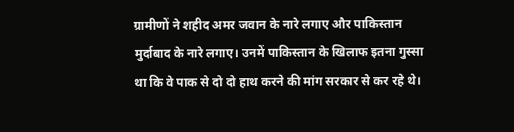ग्रामीणों ने शहीद अमर जवान के नारे लगाए और पाकिस्तान मुर्दाबाद के नारे लगाए। उनमें पाकिस्तान के खिलाफ इतना गुस्सा था कि वे पाक से दो दो हाथ करने की मांग सरकार से कर रहे थे।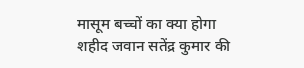मासूम बच्चों का क्या होगा
शहीद जवान सतेंद्र कुमार की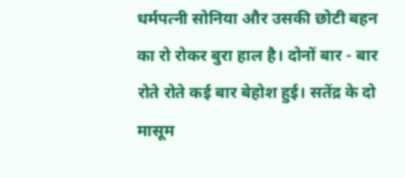धर्मपत्नी सोनिया और उसकी छोटी बहन का रो रोकर बुरा हाल है। दोनों बार - बार रोते रोते कई बार बेहोश हुई। सतेंद्र के दो मासूम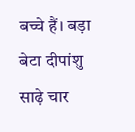बच्चे हैं। बड़ा बेटा दीपांशु साढ़े चार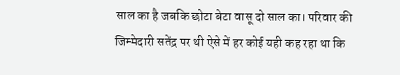साल का है जबकि छोटा बेटा वासू दो साल का। परिवार की जिम्मेदारी सतेंद्र पर थी ऐसे में हर कोई यही कह रहा था कि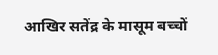आखिर सतेंद्र के मासूम बच्चों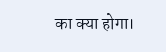का क्या होगा।